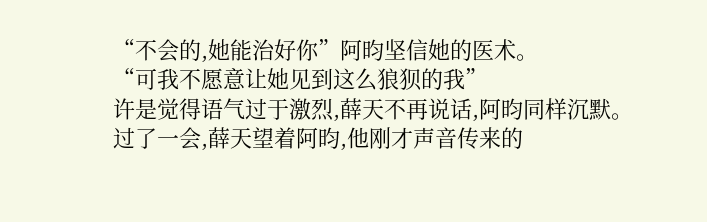“不会的,她能治好你”阿昀坚信她的医术。
“可我不愿意让她见到这么狼狈的我”
许是觉得语气过于激烈,薛天不再说话,阿昀同样沉默。
过了一会,薛天望着阿昀,他刚才声音传来的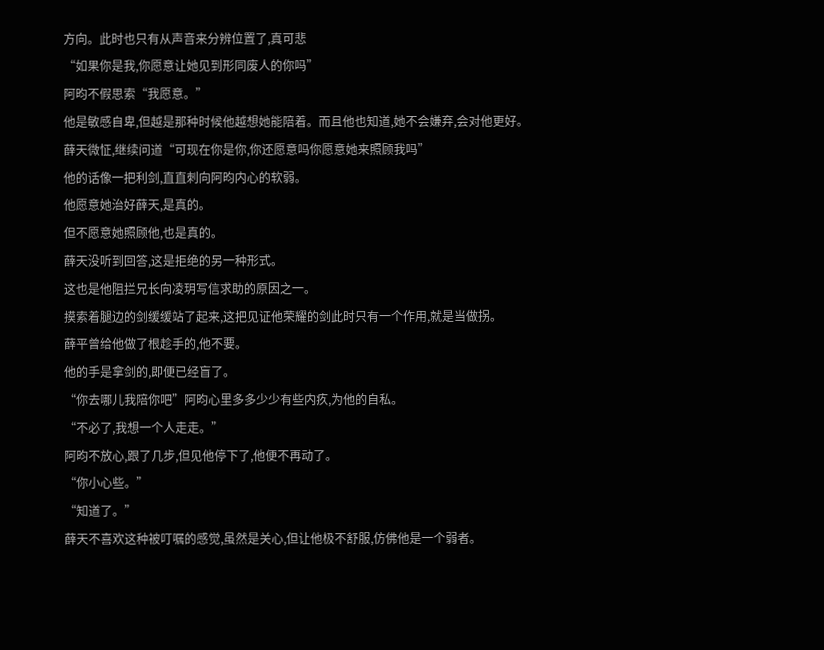方向。此时也只有从声音来分辨位置了,真可悲
“如果你是我,你愿意让她见到形同废人的你吗”
阿昀不假思索“我愿意。”
他是敏感自卑,但越是那种时候他越想她能陪着。而且他也知道,她不会嫌弃,会对他更好。
薛天微怔,继续问道“可现在你是你,你还愿意吗你愿意她来照顾我吗”
他的话像一把利剑,直直刺向阿昀内心的软弱。
他愿意她治好薛天,是真的。
但不愿意她照顾他,也是真的。
薛天没听到回答,这是拒绝的另一种形式。
这也是他阻拦兄长向凌玥写信求助的原因之一。
摸索着腿边的剑缓缓站了起来,这把见证他荣耀的剑此时只有一个作用,就是当做拐。
薛平曾给他做了根趁手的,他不要。
他的手是拿剑的,即便已经盲了。
“你去哪儿我陪你吧”阿昀心里多多少少有些内疚,为他的自私。
“不必了,我想一个人走走。”
阿昀不放心,跟了几步,但见他停下了,他便不再动了。
“你小心些。”
“知道了。”
薛天不喜欢这种被叮嘱的感觉,虽然是关心,但让他极不舒服,仿佛他是一个弱者。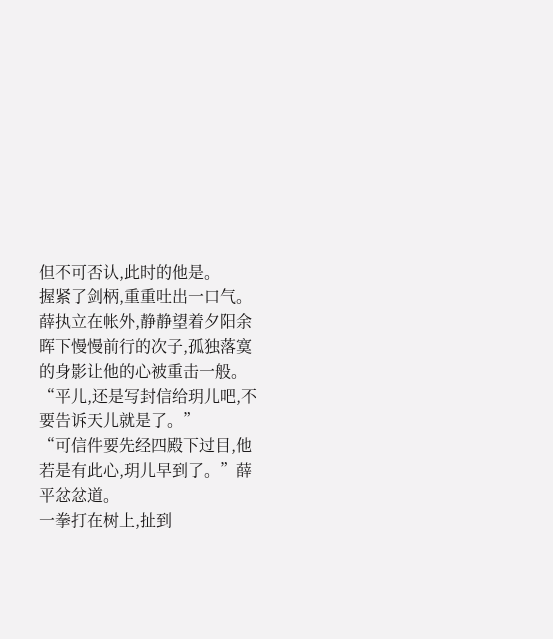但不可否认,此时的他是。
握紧了剑柄,重重吐出一口气。
薛执立在帐外,静静望着夕阳余晖下慢慢前行的次子,孤独落寞的身影让他的心被重击一般。
“平儿,还是写封信给玥儿吧,不要告诉天儿就是了。”
“可信件要先经四殿下过目,他若是有此心,玥儿早到了。”薛平忿忿道。
一拳打在树上,扯到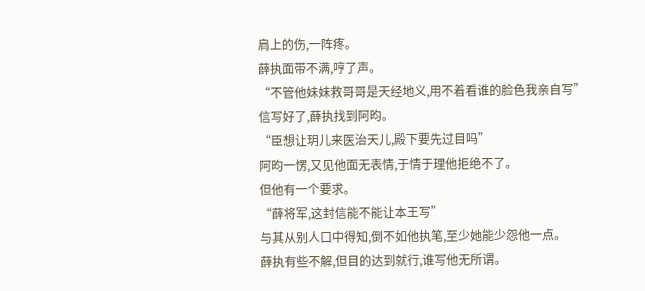肩上的伤,一阵疼。
薛执面带不满,哼了声。
“不管他妹妹救哥哥是天经地义,用不着看谁的脸色我亲自写”
信写好了,薛执找到阿昀。
“臣想让玥儿来医治天儿,殿下要先过目吗”
阿昀一愣,又见他面无表情,于情于理他拒绝不了。
但他有一个要求。
“薛将军,这封信能不能让本王写”
与其从别人口中得知,倒不如他执笔,至少她能少怨他一点。
薛执有些不解,但目的达到就行,谁写他无所谓。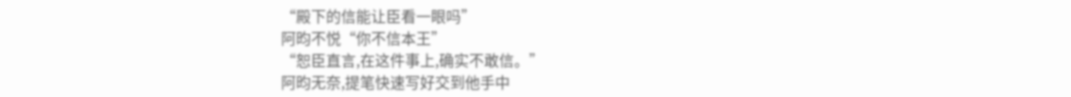“殿下的信能让臣看一眼吗”
阿昀不悦“你不信本王”
“恕臣直言,在这件事上,确实不敢信。”
阿昀无奈,提笔快速写好交到他手中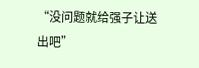“没问题就给强子让送出吧”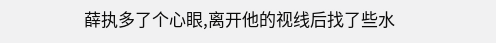薛执多了个心眼,离开他的视线后找了些水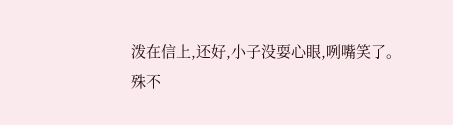泼在信上,还好,小子没耍心眼,咧嘴笑了。
殊不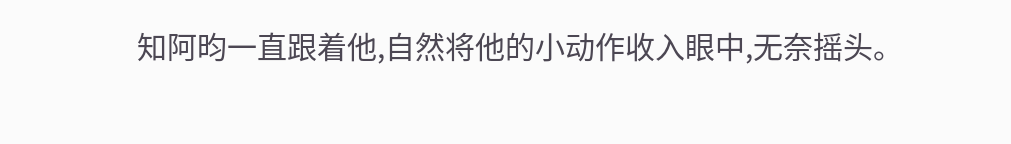知阿昀一直跟着他,自然将他的小动作收入眼中,无奈摇头。